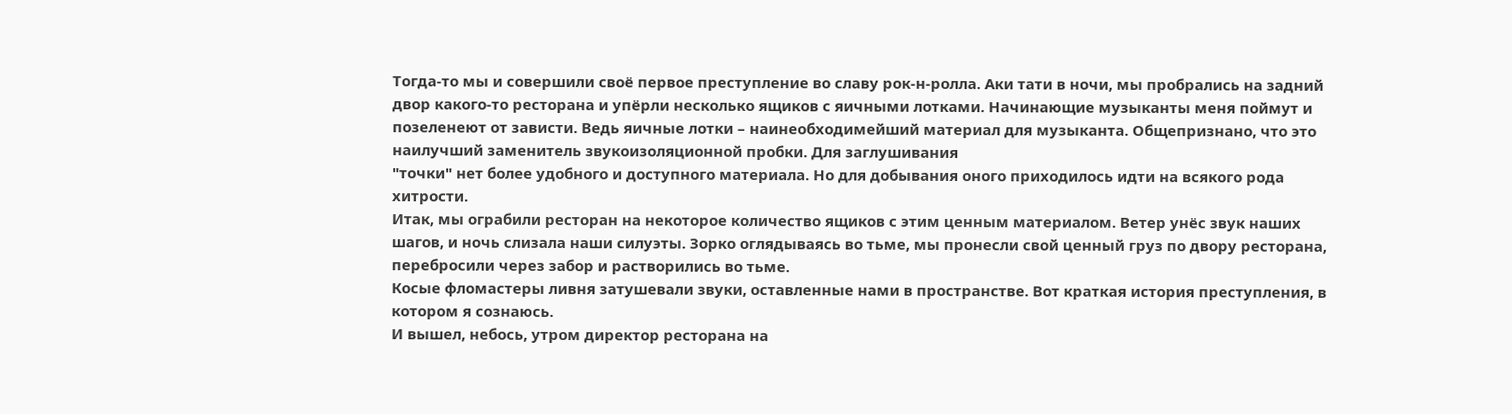Тогда-то мы и совершили своё первое преступление во славу рок-н-ролла. Аки тати в ночи, мы пробрались на задний двор какого-то ресторана и упёрли несколько ящиков с яичными лотками. Начинающие музыканты меня поймут и позеленеют от зависти. Ведь яичные лотки – наинеобходимейший материал для музыканта. Общепризнано, что это наилучший заменитель звукоизоляционной пробки. Для заглушивания
"точки" нет более удобного и доступного материала. Но для добывания оного приходилось идти на всякого рода хитрости.
Итак, мы ограбили ресторан на некоторое количество ящиков с этим ценным материалом. Ветер унёс звук наших шагов, и ночь слизала наши силуэты. Зорко оглядываясь во тьме, мы пронесли свой ценный груз по двору ресторана, перебросили через забор и растворились во тьме.
Косые фломастеры ливня затушевали звуки, оставленные нами в пространстве. Вот краткая история преступления, в котором я сознаюсь.
И вышел, небось, утром директор ресторана на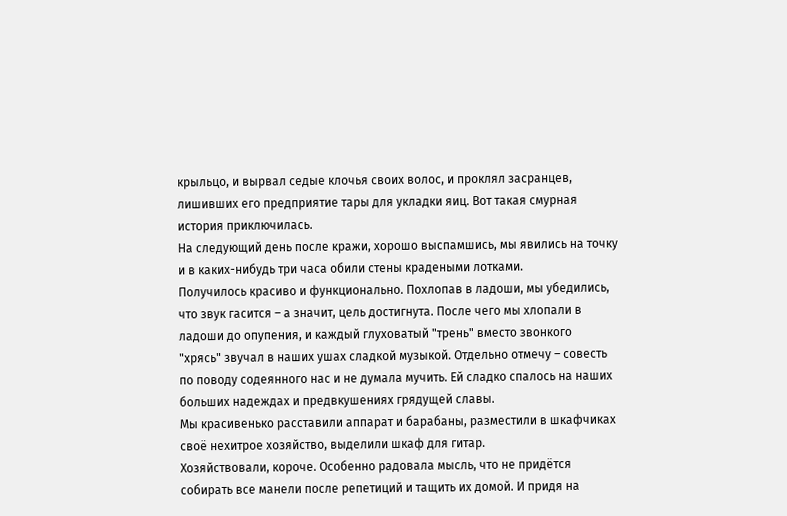крыльцо, и вырвал седые клочья своих волос, и проклял засранцев, лишивших его предприятие тары для укладки яиц. Вот такая смурная история приключилась.
На следующий день после кражи, хорошо выспамшись, мы явились на точку и в каких-нибудь три часа обили стены крадеными лотками.
Получилось красиво и функционально. Похлопав в ладоши, мы убедились, что звук гасится – а значит, цель достигнута. После чего мы хлопали в ладоши до опупения, и каждый глуховатый "трень" вместо звонкого
"хрясь" звучал в наших ушах сладкой музыкой. Отдельно отмечу – совесть по поводу содеянного нас и не думала мучить. Ей сладко спалось на наших больших надеждах и предвкушениях грядущей славы.
Мы красивенько расставили аппарат и барабаны, разместили в шкафчиках своё нехитрое хозяйство, выделили шкаф для гитар.
Хозяйствовали, короче. Особенно радовала мысль, что не придётся собирать все манели после репетиций и тащить их домой. И придя на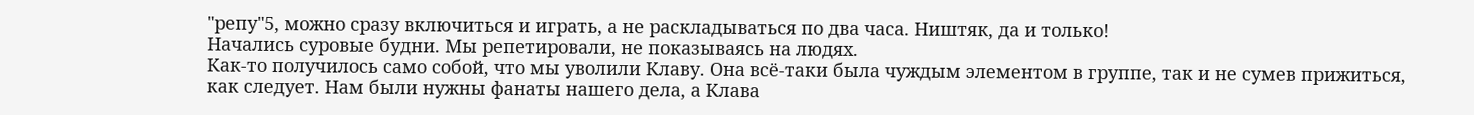"репу"5, можно сразу включиться и играть, а не раскладываться по два часа. Ништяк, да и только!
Начались суровые будни. Мы репетировали, не показываясь на людях.
Как-то получилось само собой, что мы уволили Клаву. Она всё-таки была чуждым элементом в группе, так и не сумев прижиться, как следует. Нам были нужны фанаты нашего дела, а Клава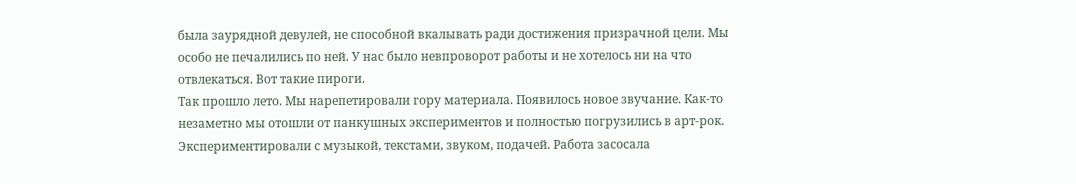была заурядной девулей, не способной вкалывать ради достижения призрачной цели. Мы особо не печалились по ней. У нас было невпроворот работы и не хотелось ни на что отвлекаться. Вот такие пироги.
Так прошло лето. Мы нарепетировали гору материала. Появилось новое звучание. Как-то незаметно мы отошли от панкушных экспериментов и полностью погрузились в арт-рок. Экспериментировали с музыкой, текстами, звуком, подачей. Работа засосала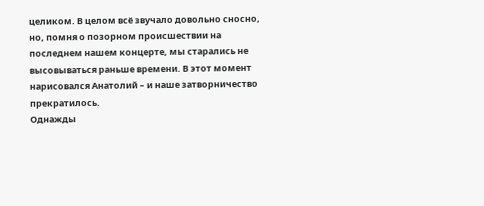целиком. В целом всё звучало довольно сносно, но, помня о позорном происшествии на последнем нашем концерте, мы старались не высовываться раньше времени. В этот момент нарисовался Анатолий – и наше затворничество прекратилось.
Однажды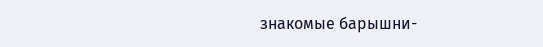знакомые барышни-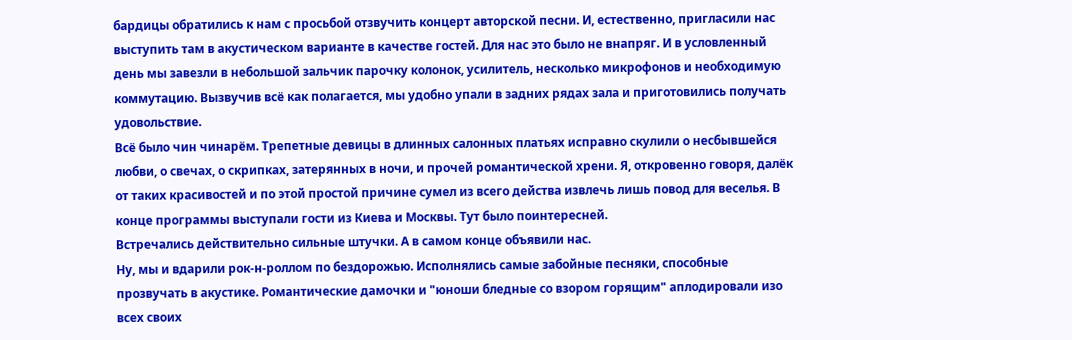бардицы обратились к нам с просьбой отзвучить концерт авторской песни. И, естественно, пригласили нас выступить там в акустическом варианте в качестве гостей. Для нас это было не внапряг. И в условленный день мы завезли в небольшой зальчик парочку колонок, усилитель, несколько микрофонов и необходимую коммутацию. Вызвучив всё как полагается, мы удобно упали в задних рядах зала и приготовились получать удовольствие.
Всё было чин чинарём. Трепетные девицы в длинных салонных платьях исправно скулили о несбывшейся любви, о свечах, о скрипках, затерянных в ночи, и прочей романтической хрени. Я, откровенно говоря, далёк от таких красивостей и по этой простой причине сумел из всего действа извлечь лишь повод для веселья. В конце программы выступали гости из Киева и Москвы. Тут было поинтересней.
Встречались действительно сильные штучки. А в самом конце объявили нас.
Ну, мы и вдарили рок-н-роллом по бездорожью. Исполнялись самые забойные песняки, способные прозвучать в акустике. Романтические дамочки и "юноши бледные со взором горящим" аплодировали изо всех своих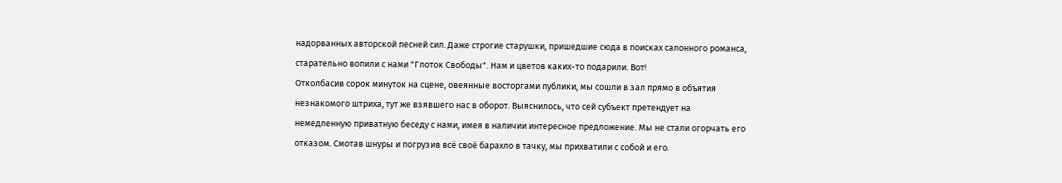надорванных авторской песней сил. Даже строгие старушки, пришедшие сюда в поисках салонного романса, старательно вопили с нами "Глоток Свободы". Нам и цветов каких-то подарили. Вот!
Отколбасив сорок минуток на сцене, овеянные восторгами публики, мы сошли в зал прямо в объятия незнакомого штриха, тут же взявшего нас в оборот. Выяснилось, что сей субъект претендует на немедленную приватную беседу с нами, имея в наличии интересное предложение. Мы не стали огорчать его отказом. Смотав шнуры и погрузив всё своё барахло в тачку, мы прихватили с собой и его.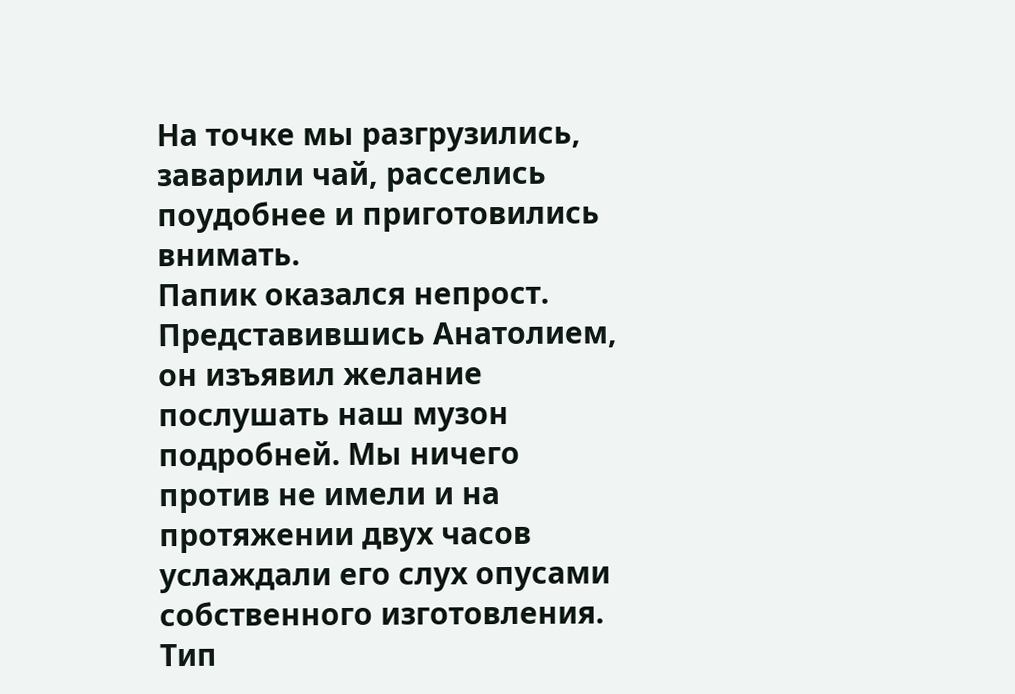На точке мы разгрузились, заварили чай, расселись поудобнее и приготовились внимать.
Папик оказался непрост. Представившись Анатолием, он изъявил желание послушать наш музон подробней. Мы ничего против не имели и на протяжении двух часов услаждали его слух опусами собственного изготовления. Тип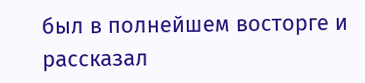был в полнейшем восторге и рассказал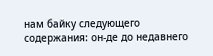нам байку следующего содержания: он-де до недавнего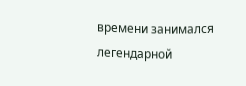времени занимался легендарной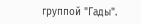группой "Гады".